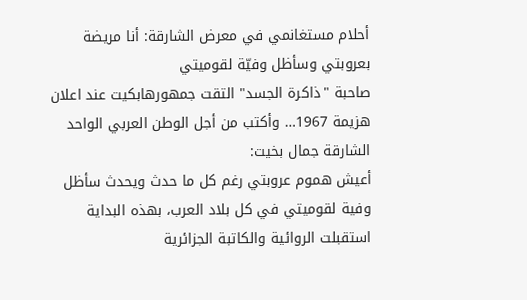أحلام مستغانمي في معرض الشارقة: أنا مريضة بعروبتي وسأظل وفيّة لقوميتي
صاحبة "ذاكرة الجسد" التقت جمهورهابكيت عند اعلان هزيمة 1967… وأكتب من أجل الوطن العربي الواحد
الشارقة جمال بخيت:
أعيش هموم عروبتي رغم كل ما حدث ويحدث سأظل وفية لقوميتي في كل بلاد العرب، بهذه البداية استقبلت الروائية والكاتبة الجزائرية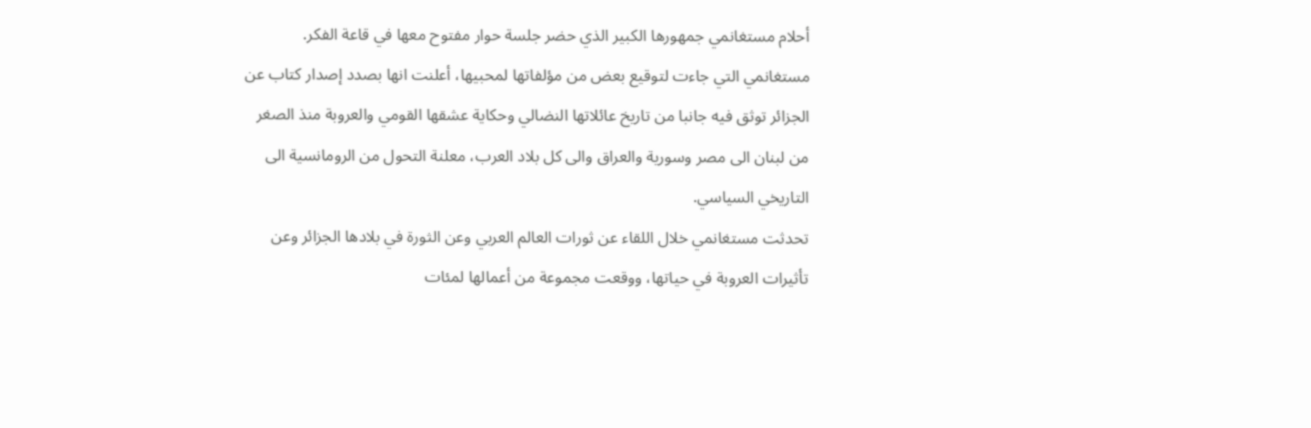أحلام مستغانمي جمهورها الكبير الذي حضر جلسة حوار مفتوح معها في قاعة الفكر.
مستغانمي التي جاءت لتوقيع بعض من مؤلفاتها لمحبيها، أعلنت انها بصدد إصدار كتاب عن الجزائر توثق فيه جانبا من تاريخ عائلاتها النضالي وحكاية عشقها القومي والعروبة منذ الصغر من لبنان الى مصر وسورية والعراق والى كل بلاد العرب، معلنة التحول من الرومانسية الى التاريخي السياسي.
تحدثت مستغانمي خلال اللقاء عن ثورات العالم العربي وعن الثورة في بلادها الجزائر وعن تأثيرات العروبة في حياتها، ووقعت مجموعة من أعمالها لمئات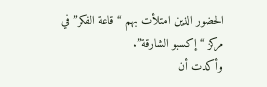الحضور الذين امتلأت بهم “قاعة الفكر” في مركز “إكسبو الشارقة”.
وأكدت أن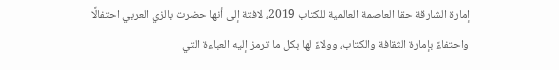إمارة الشارقة حقا العاصمة العالمية للكتاب 2019، لافتة إلى أنها حضرت بالزي العربي احتفالًا واحتفاءً بإمارة الثقافة والكتاب، وولاءً لها بكل ما ترمز إليه العباءة التي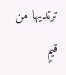ترتديها من قيمٍ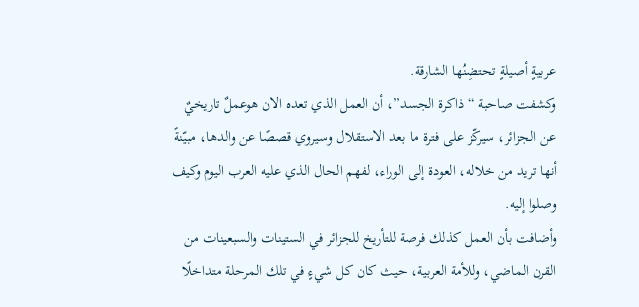عربيةٍ أصيلةٍ تحتضِنُها الشارقة.
وكشفت صاحبة “ذاكرة الجسد”، أن العمل الذي تعده الان هوعملٌ تاريخيٌ عن الجزائر، سيركّز على فترة ما بعد الاستقلال وسيروي قصصًا عن والدها، مبيّنةً أنها تريد من خلاله، العودة إلى الوراء، لفهم الحال الذي عليه العرب اليوم وكيف وصلوا إليه.
وأضافت بأن العمل كذلك فرصة للتأريخ للجزائر في الستينات والسبعينات من القرن الماضي، وللأمة العربية، حيث كان كل شيءٍ في تلك المرحلة متداخلًا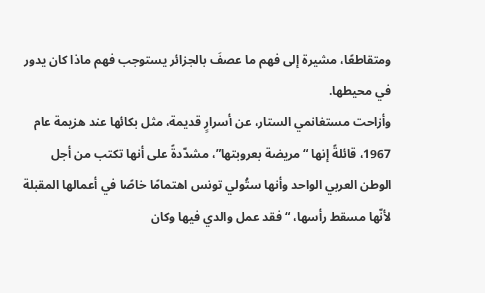ومتقاطعًا، مشيرة إلى فهم ما عصفَ بالجزائر يستوجب فهم ماذا كان يدور في محيطها.
وأزاحت مستغانمي الستار، عن أسرارٍ قديمة، مثل بكائها عند هزيمة عام 1967، قائلةً إنها “مريضة بعروبتها”، مشدّدةً على أنها تكتب من أجل الوطن العربي الواحد وأنها ستُولي تونس اهتمامًا خاصًا في أعمالها المقبلة لأنّها مسقط رأسها، “فقد عمل والدي فيها وكان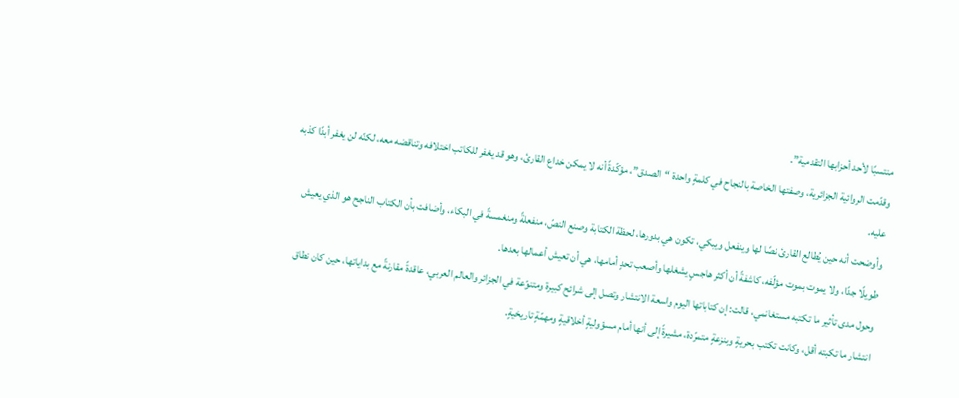منتسبًا لأحد أحزابها التقدمية”.
وقدّمت الروائية الجزائرية، وصفتها الخاصة بالنجاح في كلمةٍ واحدة “الصدق”، مؤكّدةً أنه لا يمكن خداع القارئ، وهو قد يغفر للكاتب اختلافه وتناقضه معه، لكنّه لن يغفر أبدًا كذبه عليه.
وأوضحت أنه حين يُطالع القارئ نصًا لها وينفعل ويبكي، تكون هي بدورها، لحظة الكتابة وصنع النصّ، منفعلةً ومنغمسةً في البكاء، وأضافت بأن الكتاب الناجح هو الذي يعيش طويلًا جدًا، ولا يموت بموت مؤلّفه، كاشفةً أن أكثر هاجسٍ يشغلها وأصعب تحدٍ أمامها، هي أن تعيش أعمالها بعدها.
وحول مدى تأثير ما تكتبه مستغانمي، قالت: إن كتاباتها اليوم واسعة الانتشار وتصل إلى شرائح كبيرة ومتنوّعة في الجزائر والعالم العربي، عاقدةً مقارنةً مع بداياتها، حين كان نطاق انتشار ما تكبته أقل، وكانت تكتب بحريةٍ وبنزعةٍ متمرّدة، مشيرةً إلى أنها أمام مسؤوليةٍ أخلاقيةٍ ومهمّةٍ تاريخيةٍ.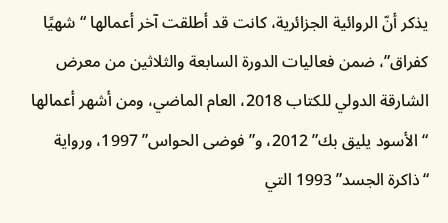يذكر أنّ الروائية الجزائرية، كانت قد أطلقت آخر أعمالها “شهيًا كفراق”، ضمن فعاليات الدورة السابعة والثلاثين من معرض الشارقة الدولي للكتاب 2018، العام الماضي، ومن أشهر أعمالها “الأسود يليق بك” 2012، و”فوضى الحواس” 1997، ورواية “ذاكرة الجسد” 1993 التي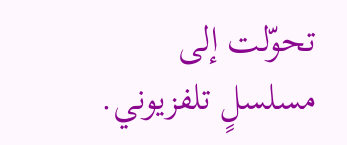تحوّلت إلى مسلسلٍ تلفزيوني.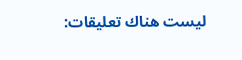ليست هناك تعليقات: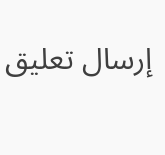إرسال تعليق